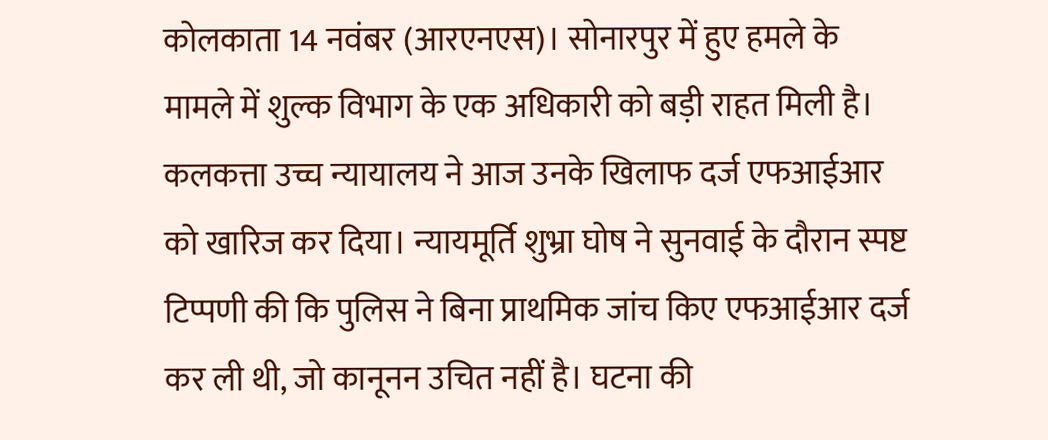कोलकाता 14 नवंबर (आरएनएस)। सोनारपुर में हुए हमले के मामले में शुल्क विभाग के एक अधिकारी को बड़ी राहत मिली है। कलकत्ता उच्च न्यायालय ने आज उनके खिलाफ दर्ज एफआईआर को खारिज कर दिया। न्यायमूर्ति शुभ्रा घोष ने सुनवाई के दौरान स्पष्ट टिप्पणी की कि पुलिस ने बिना प्राथमिक जांच किए एफआईआर दर्ज कर ली थी, जो कानूनन उचित नहीं है। घटना की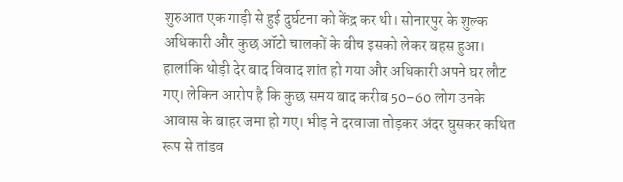शुरुआत एक गाड़ी से हुई दुर्घटना को केंद्र कर थी। सोनारपुर के शुल्क अधिकारी और कुछ ऑटो चालकों के बीच इसको लेकर बहस हुआ। हालांकि थोड़ी देर बाद विवाद शांत हो गया और अधिकारी अपने घर लौट गए। लेकिन आरोप है कि कुछ समय बाद करीब 50–60 लोग उनके आवास के बाहर जमा हो गए। भीड़ ने दरवाजा तोड़कर अंदर घुसकर कथित रूप से तांडव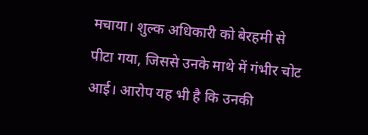मचाया। शुल्क अधिकारी को बेरहमी से पीटा गया, जिससे उनके माथे में गंभीर चोट आई। आरोप यह भी है कि उनकी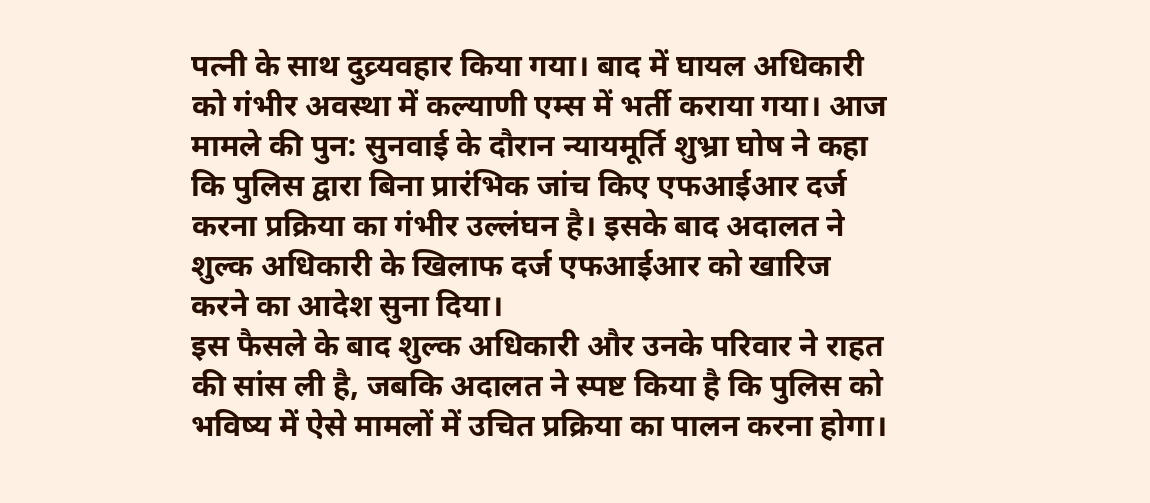पत्नी के साथ दुव्र्यवहार किया गया। बाद में घायल अधिकारी को गंभीर अवस्था में कल्याणी एम्स में भर्ती कराया गया। आज मामले की पुन: सुनवाई के दौरान न्यायमूर्ति शुभ्रा घोष ने कहा कि पुलिस द्वारा बिना प्रारंभिक जांच किए एफआईआर दर्ज करना प्रक्रिया का गंभीर उल्लंघन है। इसके बाद अदालत ने शुल्क अधिकारी के खिलाफ दर्ज एफआईआर को खारिज करने का आदेश सुना दिया।
इस फैसले के बाद शुल्क अधिकारी और उनके परिवार ने राहत की सांस ली है, जबकि अदालत ने स्पष्ट किया है कि पुलिस को भविष्य में ऐसे मामलों में उचित प्रक्रिया का पालन करना होगा।